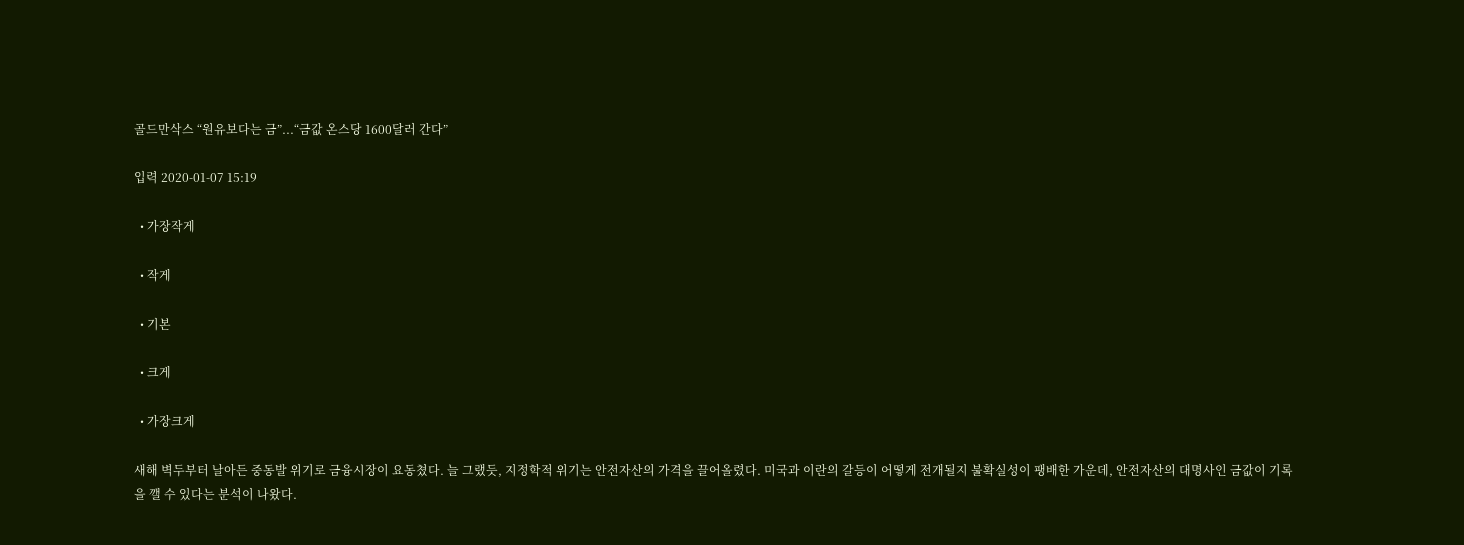골드만삭스 “원유보다는 금”...“금값 온스당 1600달러 간다”

입력 2020-01-07 15:19

  • 가장작게

  • 작게

  • 기본

  • 크게

  • 가장크게

새해 벽두부터 날아든 중동발 위기로 금융시장이 요동쳤다. 늘 그랬듯, 지정학적 위기는 안전자산의 가격을 끌어올렸다. 미국과 이란의 갈등이 어떻게 전개될지 불확실성이 팽배한 가운데, 안전자산의 대명사인 금값이 기록을 깰 수 있다는 분석이 나왔다.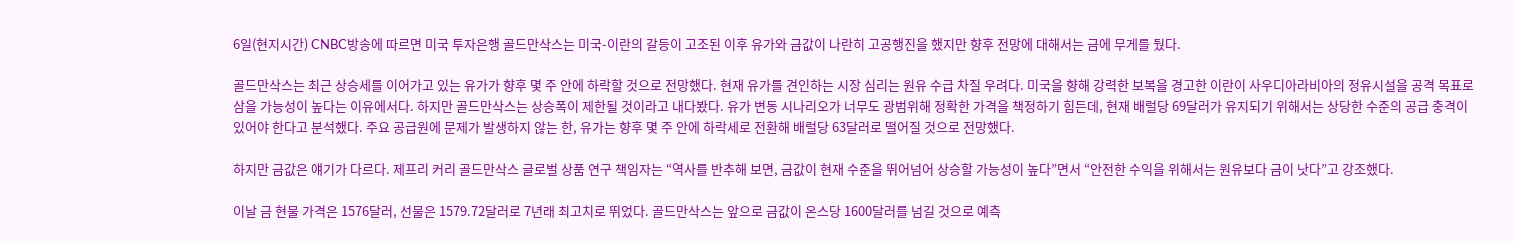6일(현지시간) CNBC방송에 따르면 미국 투자은행 골드만삭스는 미국-이란의 갈등이 고조된 이후 유가와 금값이 나란히 고공행진을 했지만 향후 전망에 대해서는 금에 무게를 뒀다.

골드만삭스는 최근 상승세를 이어가고 있는 유가가 향후 몇 주 안에 하락할 것으로 전망했다. 현재 유가를 견인하는 시장 심리는 원유 수급 차질 우려다. 미국을 향해 강력한 보복을 경고한 이란이 사우디아라비아의 정유시설을 공격 목표로 삼을 가능성이 높다는 이유에서다. 하지만 골드만삭스는 상승폭이 제한될 것이라고 내다봤다. 유가 변동 시나리오가 너무도 광범위해 정확한 가격을 책정하기 힘든데, 현재 배럴당 69달러가 유지되기 위해서는 상당한 수준의 공급 충격이 있어야 한다고 분석했다. 주요 공급원에 문제가 발생하지 않는 한, 유가는 향후 몇 주 안에 하락세로 전환해 배럴당 63달러로 떨어질 것으로 전망했다.

하지만 금값은 얘기가 다르다. 제프리 커리 골드만삭스 글로벌 상품 연구 책임자는 “역사를 반추해 보면, 금값이 현재 수준을 뛰어넘어 상승할 가능성이 높다”면서 “안전한 수익을 위해서는 원유보다 금이 낫다”고 강조했다.

이날 금 현물 가격은 1576달러, 선물은 1579.72달러로 7년래 최고치로 뛰었다. 골드만삭스는 앞으로 금값이 온스당 1600달러를 넘길 것으로 예측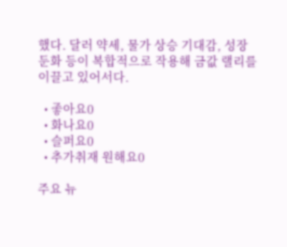했다. 달러 약세, 물가 상승 기대감, 성장 둔화 등이 복합적으로 작용해 금값 랠리를 이끌고 있어서다.

  • 좋아요0
  • 화나요0
  • 슬퍼요0
  • 추가취재 원해요0

주요 뉴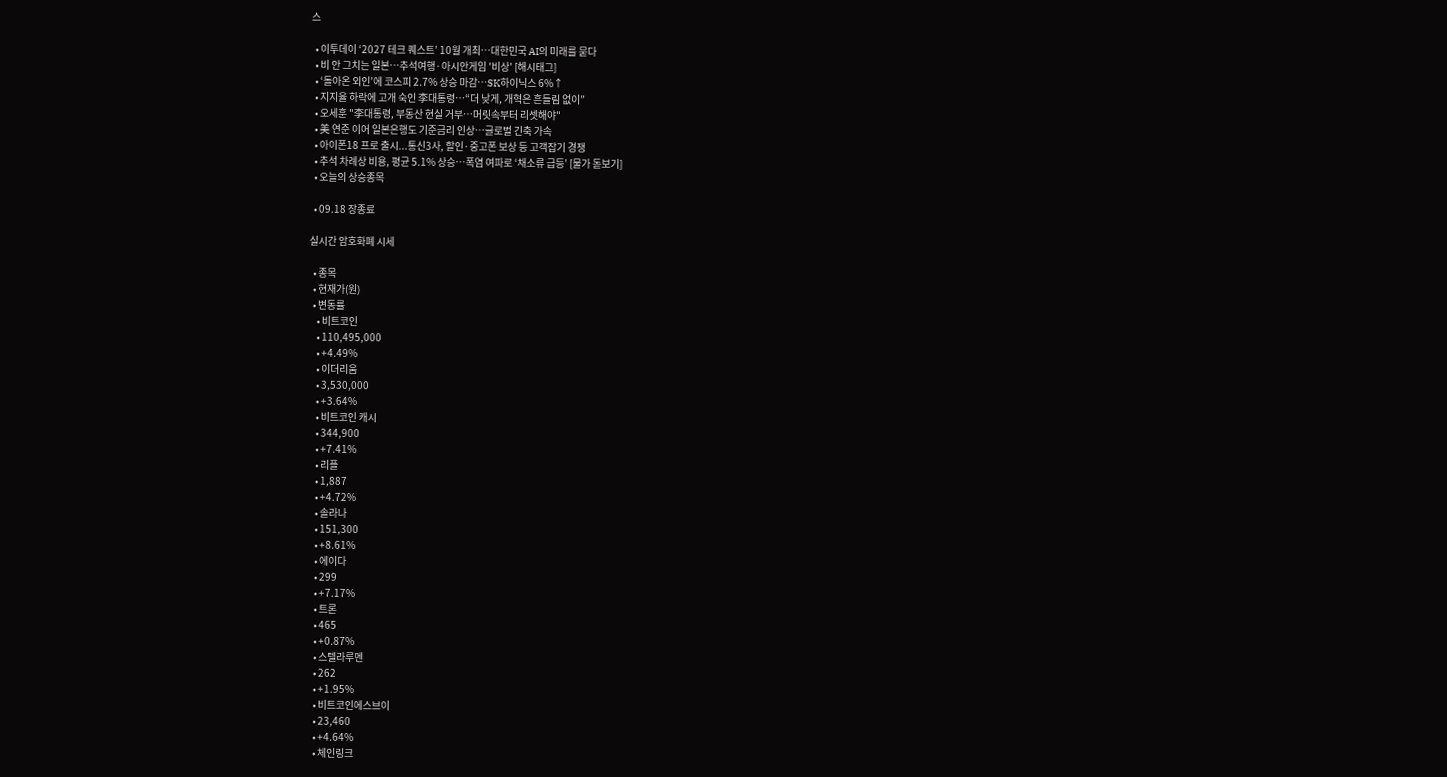스

  • 이투데이 ‘2027 테크 퀘스트’ 10월 개최⋯대한민국 AI의 미래를 묻다
  • 비 안 그치는 일본…추석여행·아시안게임 '비상' [해시태그]
  • ‘돌아온 외인’에 코스피 2.7% 상승 마감⋯SK하이닉스 6%↑
  • 지지율 하락에 고개 숙인 李대통령⋯“더 낮게, 개혁은 흔들림 없이”
  • 오세훈 "李대통령, 부동산 현실 거부⋯머릿속부터 리셋해야"
  • 美 연준 이어 일본은행도 기준금리 인상⋯글로벌 긴축 가속
  • 아이폰18 프로 출시...통신3사, 할인·중고폰 보상 등 고객잡기 경쟁
  • 추석 차례상 비용, 평균 5.1% 상승…폭염 여파로 ‘채소류 급등’ [물가 돋보기]
  • 오늘의 상승종목

  • 09.18 장종료

실시간 암호화폐 시세

  • 종목
  • 현재가(원)
  • 변동률
    • 비트코인
    • 110,495,000
    • +4.49%
    • 이더리움
    • 3,530,000
    • +3.64%
    • 비트코인 캐시
    • 344,900
    • +7.41%
    • 리플
    • 1,887
    • +4.72%
    • 솔라나
    • 151,300
    • +8.61%
    • 에이다
    • 299
    • +7.17%
    • 트론
    • 465
    • +0.87%
    • 스텔라루멘
    • 262
    • +1.95%
    • 비트코인에스브이
    • 23,460
    • +4.64%
    • 체인링크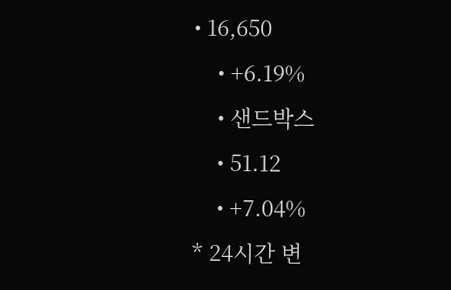• 16,650
    • +6.19%
    • 샌드박스
    • 51.12
    • +7.04%
* 24시간 변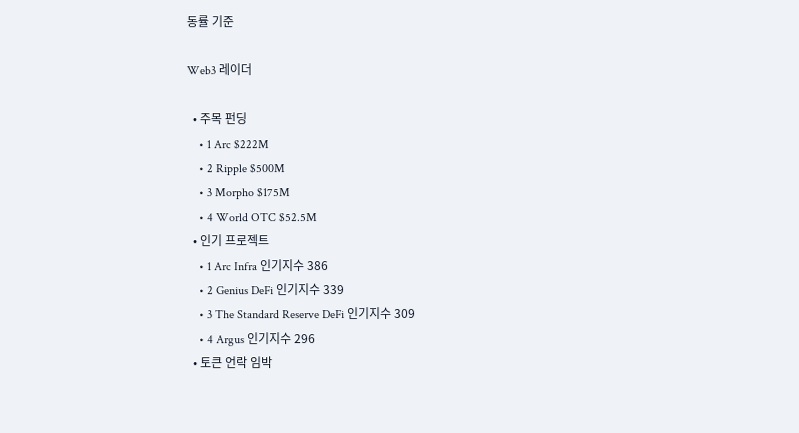동률 기준

Web3 레이더

  • 주목 펀딩
    • 1 Arc $222M
    • 2 Ripple $500M
    • 3 Morpho $175M
    • 4 World OTC $52.5M
  • 인기 프로젝트
    • 1 Arc Infra 인기지수 386
    • 2 Genius DeFi 인기지수 339
    • 3 The Standard Reserve DeFi 인기지수 309
    • 4 Argus 인기지수 296
  • 토큰 언락 임박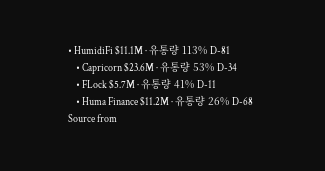• HumidiFi $11.1M · 유통량 113% D-81
    • Capricorn $23.6M · 유통량 53% D-34
    • FLock $5.7M · 유통량 41% D-11
    • Huma Finance $11.2M · 유통량 26% D-68
Source from